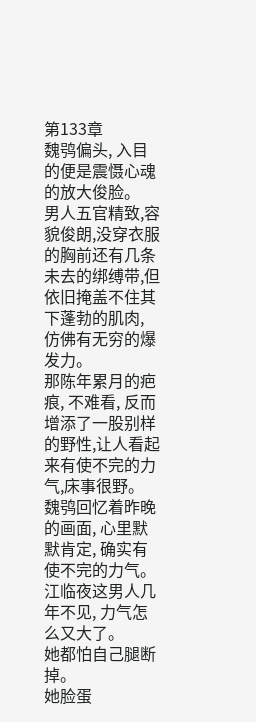第133章
魏鸮偏头, 入目的便是震慑心魂的放大俊脸。
男人五官精致,容貌俊朗,没穿衣服的胸前还有几条未去的绑缚带,但依旧掩盖不住其下蓬勃的肌肉, 仿佛有无穷的爆发力。
那陈年累月的疤痕, 不难看, 反而增添了一股别样的野性,让人看起来有使不完的力气,床事很野。
魏鸮回忆着昨晚的画面, 心里默默肯定, 确实有使不完的力气。
江临夜这男人几年不见, 力气怎么又大了。
她都怕自己腿断掉。
她脸蛋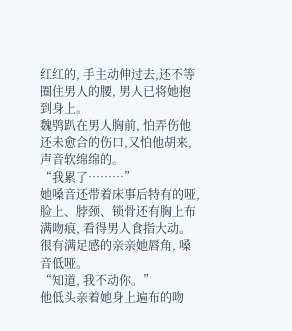红红的, 手主动伸过去,还不等圈住男人的腰, 男人已将她抱到身上。
魏鸮趴在男人胸前, 怕弄伤他还未愈合的伤口,又怕他胡来, 声音软绵绵的。
“我累了………”
她嗓音还带着床事后特有的哑, 脸上、脖颈、锁骨还有胸上布满吻痕, 看得男人食指大动。
很有满足感的亲亲她唇角, 嗓音低哑。
“知道, 我不动你。”
他低头亲着她身上遍布的吻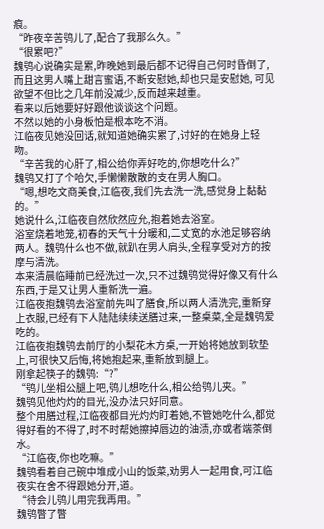痕。
“昨夜辛苦鸮儿了,配合了我那么久。”
“很累吧?”
魏鸮心说确实是累,昨晚她到最后都不记得自己何时昏倒了, 而且这男人嘴上甜言蜜语,不断安慰她,却也只是安慰她, 可见欲望不但比之几年前没减少,反而越来越重。
看来以后她要好好跟他谈谈这个问题。
不然以她的小身板怕是根本吃不消。
江临夜见她没回话,就知道她确实累了,讨好的在她身上轻吻。
“辛苦我的心肝了,相公给你弄好吃的,你想吃什么?”
魏鸮又打了个哈欠,手懒懒散散的支在男人胸口。
“嗯,想吃文商美食,江临夜,我们先去洗一洗,感觉身上黏黏的。”
她说什么,江临夜自然欣然应允,抱着她去浴室。
浴室烧着地笼,初春的天气十分暖和,二丈宽的水池足够容纳两人。魏鸮什么也不做,就趴在男人肩头,全程享受对方的按摩与清洗。
本来清晨临睡前已经洗过一次,只不过魏鸮觉得好像又有什么东西,于是又让男人重新洗一遍。
江临夜抱魏鸮去浴室前先叫了膳食,所以两人清洗完,重新穿上衣服,已经有下人陆陆续续送膳过来,一整桌菜,全是魏鸮爱吃的。
江临夜抱魏鸮去前厅的小梨花木方桌,一开始将她放到软垫上,可很快又后悔,将她抱起来,重新放到腿上。
刚拿起筷子的魏鸮:“?”
“鸮儿坐相公腿上吧,鸮儿想吃什么,相公给鸮儿夹。”
魏鸮见他灼灼的目光,没办法只好同意。
整个用膳过程,江临夜都目光灼灼盯着她,不管她吃什么,都觉得好看的不得了,时不时帮她擦掉唇边的油渍,亦或者端茶倒水。
“江临夜,你也吃嘛。”
魏鸮看着自己碗中堆成小山的饭菜,劝男人一起用食,可江临夜实在舍不得跟她分开,道。
“待会儿鸮儿用完我再用。”
魏鸮瞥了瞥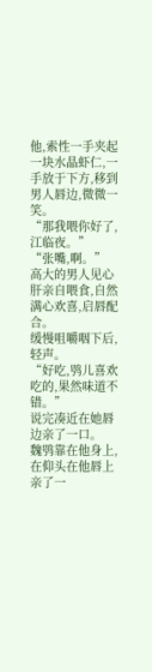他,索性一手夹起一块水晶虾仁,一手放于下方,移到男人唇边,微微一笑。
“那我喂你好了,江临夜。”
“张嘴,啊。”
高大的男人见心肝亲自喂食,自然满心欢喜,启唇配合。
缓慢咀嚼咽下后,轻声。
“好吃,鸮儿喜欢吃的,果然味道不错。”
说完凑近在她唇边亲了一口。
魏鸮靠在他身上,在仰头在他唇上亲了一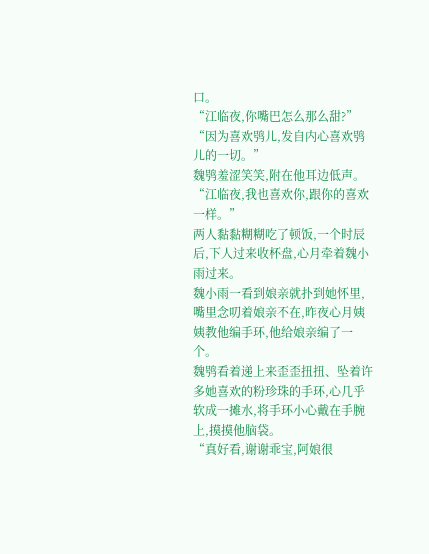口。
“江临夜,你嘴巴怎么那么甜?”
“因为喜欢鸮儿,发自内心喜欢鸮儿的一切。”
魏鸮羞涩笑笑,附在他耳边低声。
“江临夜,我也喜欢你,跟你的喜欢一样。”
两人黏黏糊糊吃了顿饭,一个时辰后,下人过来收杯盘,心月牵着魏小雨过来。
魏小雨一看到娘亲就扑到她怀里,嘴里念叨着娘亲不在,昨夜心月姨姨教他编手环,他给娘亲编了一个。
魏鸮看着递上来歪歪扭扭、坠着许多她喜欢的粉珍珠的手环,心几乎软成一摊水,将手环小心戴在手腕上,摸摸他脑袋。
“真好看,谢谢乖宝,阿娘很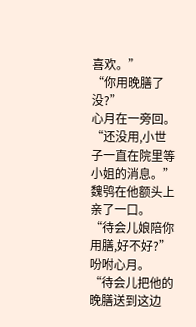喜欢。”
“你用晚膳了没?”
心月在一旁回。
“还没用,小世子一直在院里等小姐的消息。”
魏鸮在他额头上亲了一口。
“待会儿娘陪你用膳,好不好?”
吩咐心月。
“待会儿把他的晚膳送到这边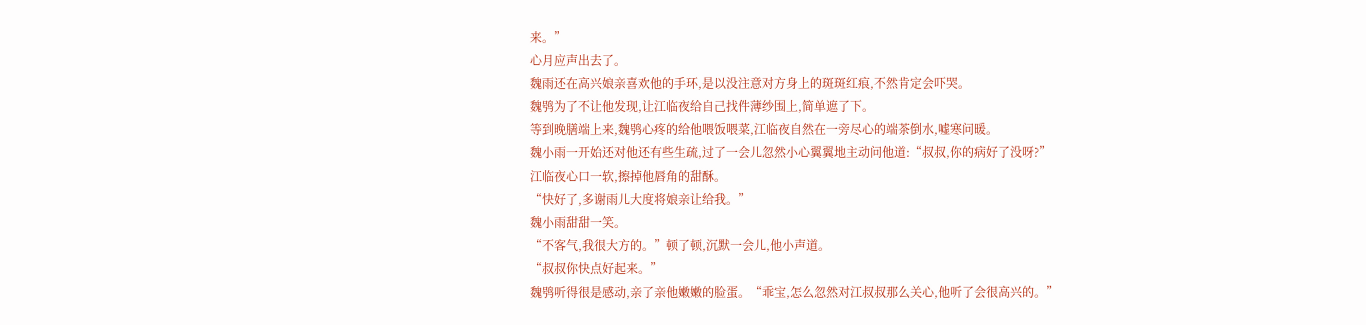来。”
心月应声出去了。
魏雨还在高兴娘亲喜欢他的手环,是以没注意对方身上的斑斑红痕,不然肯定会吓哭。
魏鸮为了不让他发现,让江临夜给自己找件薄纱围上,简单遮了下。
等到晚膳端上来,魏鸮心疼的给他喂饭喂菜,江临夜自然在一旁尽心的端茶倒水,嘘寒问暖。
魏小雨一开始还对他还有些生疏,过了一会儿忽然小心翼翼地主动问他道:“叔叔,你的病好了没呀?”
江临夜心口一软,擦掉他唇角的甜酥。
“快好了,多谢雨儿大度将娘亲让给我。”
魏小雨甜甜一笑。
“不客气,我很大方的。”顿了顿,沉默一会儿,他小声道。
“叔叔你快点好起来。”
魏鸮听得很是感动,亲了亲他嫩嫩的脸蛋。“乖宝,怎么忽然对江叔叔那么关心,他听了会很高兴的。”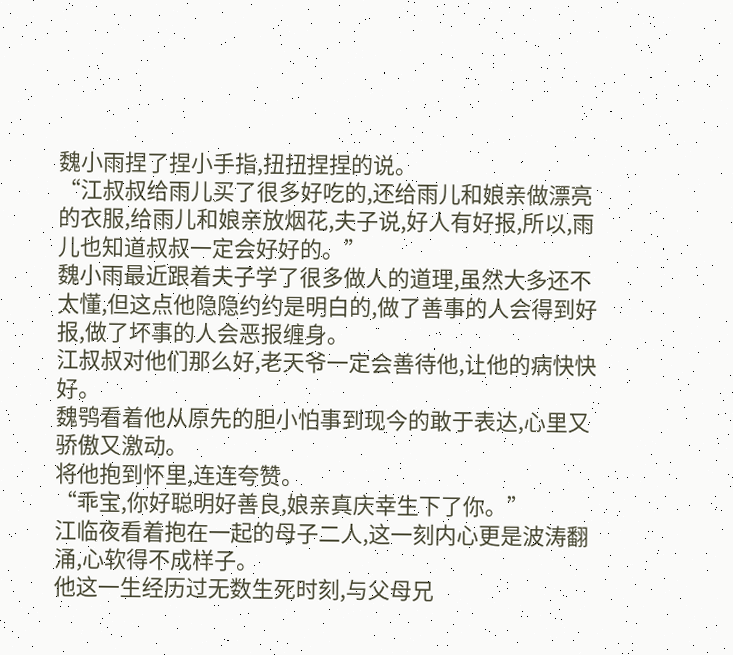魏小雨捏了捏小手指,扭扭捏捏的说。
“江叔叔给雨儿买了很多好吃的,还给雨儿和娘亲做漂亮的衣服,给雨儿和娘亲放烟花,夫子说,好人有好报,所以,雨儿也知道叔叔一定会好好的。”
魏小雨最近跟着夫子学了很多做人的道理,虽然大多还不太懂,但这点他隐隐约约是明白的,做了善事的人会得到好报,做了坏事的人会恶报缠身。
江叔叔对他们那么好,老天爷一定会善待他,让他的病快快好。
魏鸮看着他从原先的胆小怕事到现今的敢于表达,心里又骄傲又激动。
将他抱到怀里,连连夸赞。
“乖宝,你好聪明好善良,娘亲真庆幸生下了你。”
江临夜看着抱在一起的母子二人,这一刻内心更是波涛翻涌,心软得不成样子。
他这一生经历过无数生死时刻,与父母兄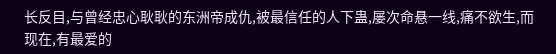长反目,与曾经忠心耿耿的东洲帝成仇,被最信任的人下蛊,屡次命悬一线,痛不欲生,而现在,有最爱的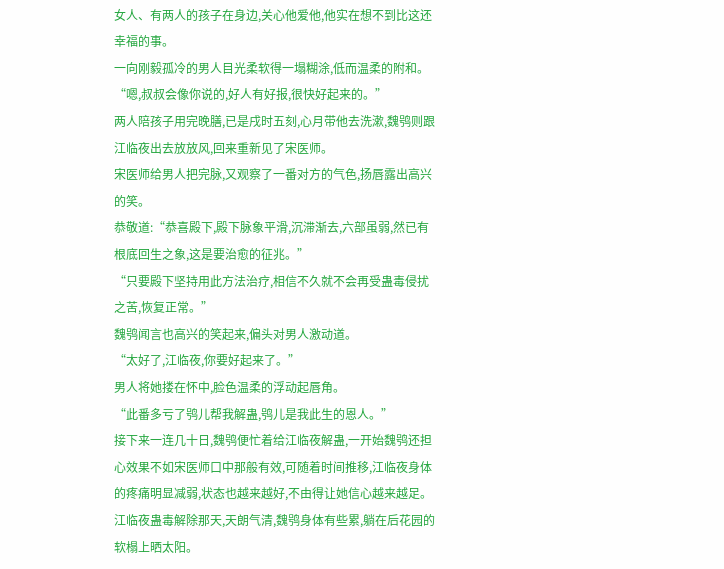女人、有两人的孩子在身边,关心他爱他,他实在想不到比这还幸福的事。
一向刚毅孤冷的男人目光柔软得一塌糊涂,低而温柔的附和。
“嗯,叔叔会像你说的,好人有好报,很快好起来的。”
两人陪孩子用完晚膳,已是戌时五刻,心月带他去洗漱,魏鸮则跟江临夜出去放放风,回来重新见了宋医师。
宋医师给男人把完脉,又观察了一番对方的气色,扬唇露出高兴的笑。
恭敬道:“恭喜殿下,殿下脉象平滑,沉滞渐去,六部虽弱,然已有根底回生之象,这是要治愈的征兆。”
“只要殿下坚持用此方法治疗,相信不久就不会再受蛊毒侵扰之苦,恢复正常。”
魏鸮闻言也高兴的笑起来,偏头对男人激动道。
“太好了,江临夜,你要好起来了。”
男人将她搂在怀中,脸色温柔的浮动起唇角。
“此番多亏了鸮儿帮我解蛊,鸮儿是我此生的恩人。”
接下来一连几十日,魏鸮便忙着给江临夜解蛊,一开始魏鸮还担心效果不如宋医师口中那般有效,可随着时间推移,江临夜身体的疼痛明显减弱,状态也越来越好,不由得让她信心越来越足。
江临夜蛊毒解除那天,天朗气清,魏鸮身体有些累,躺在后花园的软榻上晒太阳。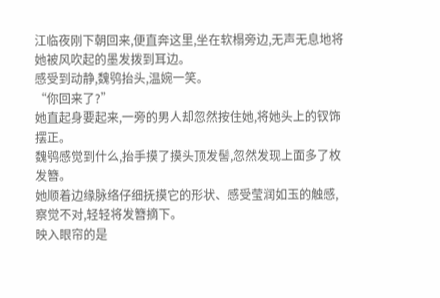江临夜刚下朝回来,便直奔这里,坐在软榻旁边,无声无息地将她被风吹起的墨发拨到耳边。
感受到动静,魏鸮抬头,温婉一笑。
“你回来了?”
她直起身要起来,一旁的男人却忽然按住她,将她头上的钗饰摆正。
魏鸮感觉到什么,抬手摸了摸头顶发髻,忽然发现上面多了枚发簪。
她顺着边缘脉络仔细抚摸它的形状、感受莹润如玉的触感,察觉不对,轻轻将发簪摘下。
映入眼帘的是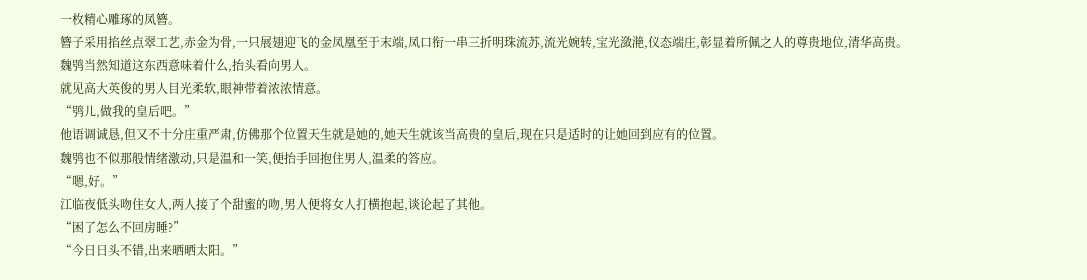一枚精心雕琢的凤簪。
簪子采用掐丝点翠工艺,赤金为骨,一只展翅迎飞的金凤凰至于末端,凤口衔一串三折明珠流苏,流光婉转,宝光潋滟,仪态端庄,彰显着所佩之人的尊贵地位,清华高贵。
魏鸮当然知道这东西意味着什么,抬头看向男人。
就见高大英俊的男人目光柔软,眼神带着浓浓情意。
“鸮儿,做我的皇后吧。”
他语调诚恳,但又不十分庄重严肃,仿佛那个位置天生就是她的,她天生就该当高贵的皇后,现在只是适时的让她回到应有的位置。
魏鸮也不似那般情绪激动,只是温和一笑,便抬手回抱住男人,温柔的答应。
“嗯,好。”
江临夜低头吻住女人,两人接了个甜蜜的吻,男人便将女人打横抱起,谈论起了其他。
“困了怎么不回房睡?”
“今日日头不错,出来晒晒太阳。”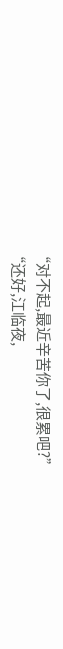“对不起,最近辛苦你了,很累吧?”
“还好,江临夜,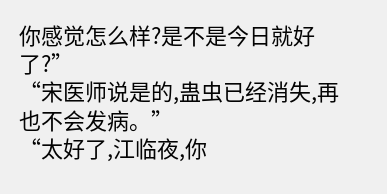你感觉怎么样?是不是今日就好了?”
“宋医师说是的,蛊虫已经消失,再也不会发病。”
“太好了,江临夜,你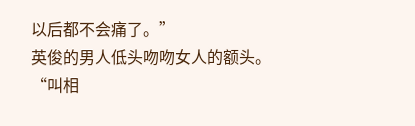以后都不会痛了。”
英俊的男人低头吻吻女人的额头。
“叫相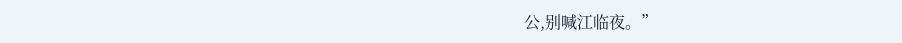公,别喊江临夜。”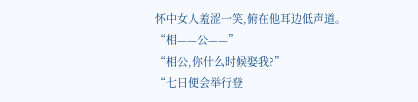怀中女人羞涩一笑,俯在他耳边低声道。
“相——公——”
“相公,你什么时候娶我?”
“七日便会举行登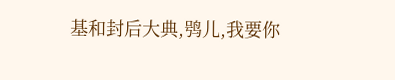基和封后大典,鸮儿,我要你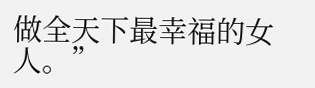做全天下最幸福的女人。”